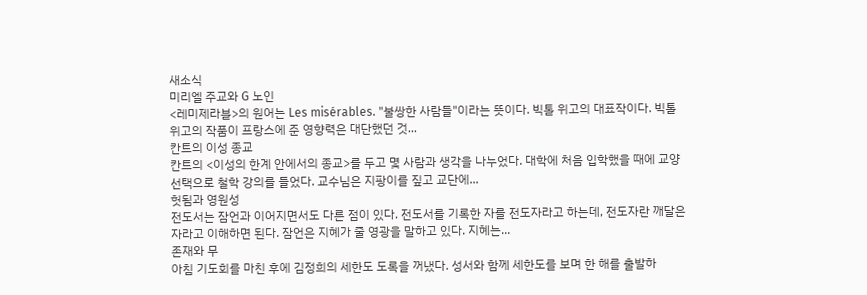새소식
미리엘 주교와 G 노인
<레미제라블>의 원어는 Les misérables. "불쌍한 사람들"이라는 뜻이다. 빅톨 위고의 대표작이다. 빅톨 위고의 작품이 프랑스에 준 영향력은 대단했던 것...
칸트의 이성 종교
칸트의 <이성의 한계 안에서의 종교>를 두고 몇 사람과 생각을 나누었다. 대학에 처음 입학했을 때에 교양 선택으로 철학 강의를 들었다. 교수님은 지팡이를 짚고 교단에...
헛됨과 영원성
전도서는 잠언과 이어지면서도 다른 점이 있다. 전도서를 기록한 자를 전도자라고 하는데, 전도자란 깨달은 자라고 이해하면 된다. 잠언은 지혜가 줄 영광을 말하고 있다. 지혜는...
존재와 무
아침 기도회를 마친 후에 김정희의 세한도 도록을 꺼냈다. 성서와 함께 세한도를 보며 한 해를 출발하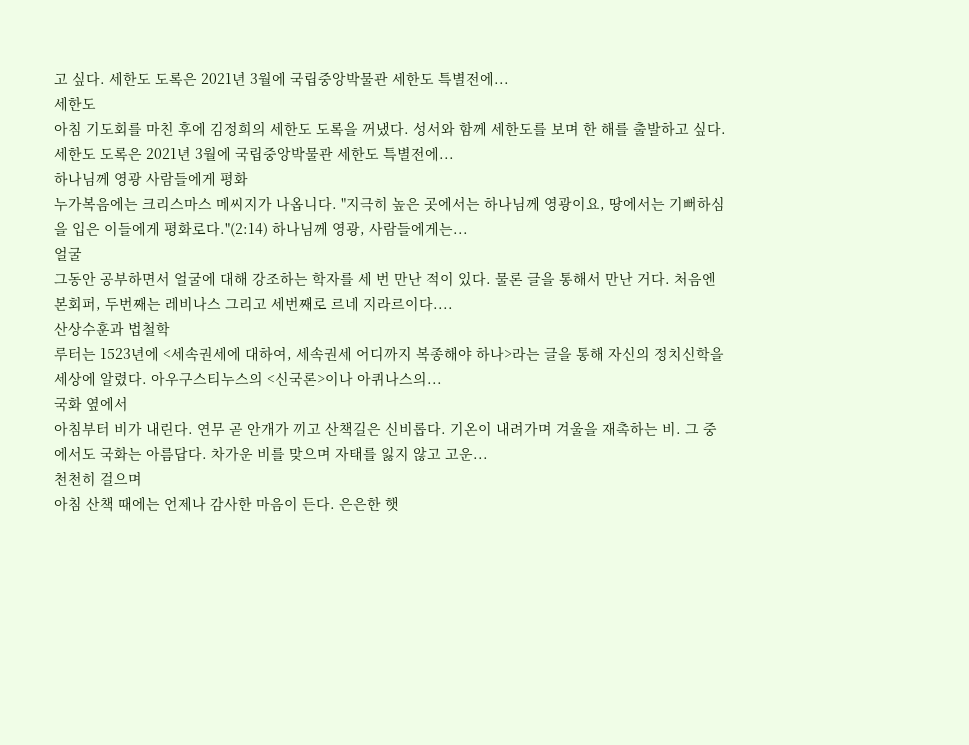고 싶다. 세한도 도록은 2021년 3월에 국립중앙박물관 세한도 특별전에...
세한도
아침 기도회를 마친 후에 김정희의 세한도 도록을 꺼냈다. 성서와 함께 세한도를 보며 한 해를 출발하고 싶다. 세한도 도록은 2021년 3월에 국립중앙박물관 세한도 특별전에...
하나님께 영광 사람들에게 평화
누가복음에는 크리스마스 메씨지가 나옵니다. "지극히 높은 곳에서는 하나님께 영광이요, 땅에서는 기뻐하심을 입은 이들에게 평화로다."(2:14) 하나님께 영광, 사람들에게는...
얼굴
그동안 공부하면서 얼굴에 대해 강조하는 학자를 세 번 만난 적이 있다. 물론 글을 통해서 만난 거다. 처음엔 본회퍼, 두번째는 레비나스 그리고 세번째로 르네 지라르이다....
산상수훈과 법철학
루터는 1523년에 <세속권세에 대하여, 세속권세 어디까지 복종해야 하나>라는 글을 통해 자신의 정치신학을 세상에 알렸다. 아우구스티누스의 <신국론>이나 아퀴나스의...
국화 옆에서
아침부터 비가 내린다. 연무 곧 안개가 끼고 산책길은 신비롭다. 기온이 내려가며 겨울을 재촉하는 비. 그 중에서도 국화는 아름답다. 차가운 비를 맞으며 자태를 잃지 않고 고운...
천천히 걸으며
아침 산책 때에는 언제나 감사한 마음이 든다. 은은한 햇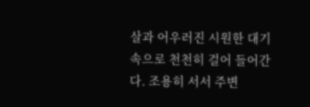살과 어우러진 시원한 대기 속으로 천천히 걸어 들어간다. 조용히 서서 주변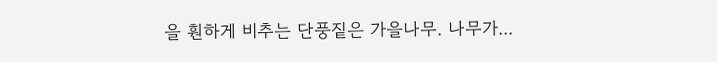을 훤하게 비추는 단풍짙은 가을나무. 나무가...